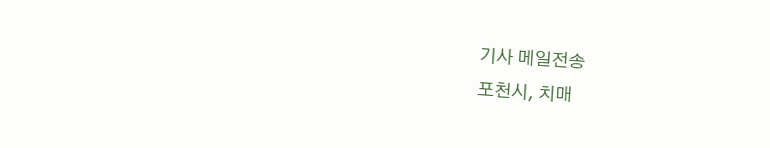기사 메일전송
포천시, 치매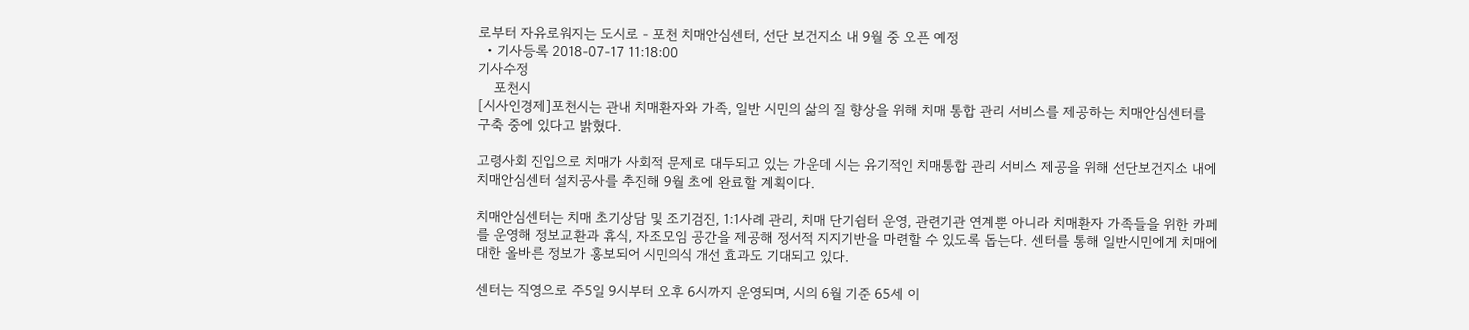로부터 자유로워지는 도시로 - 포천 치매안심센터, 선단 보건지소 내 9월 중 오픈 예정
  • 기사등록 2018-07-17 11:18:00
기사수정
    포천시
[시사인경제]포천시는 관내 치매환자와 가족, 일반 시민의 삶의 질 향상을 위해 치매 통합 관리 서비스를 제공하는 치매안심센터를 구축 중에 있다고 밝혔다.

고령사회 진입으로 치매가 사회적 문제로 대두되고 있는 가운데 시는 유기적인 치매통합 관리 서비스 제공을 위해 선단보건지소 내에 치매안심센터 설치공사를 추진해 9월 초에 완료할 계획이다.

치매안심센터는 치매 초기상담 및 조기검진, 1:1사례 관리, 치매 단기쉼터 운영, 관련기관 연계뿐 아니라 치매환자 가족들을 위한 카페를 운영해 정보교환과 휴식, 자조모임 공간을 제공해 정서적 지지기반을 마련할 수 있도록 돕는다. 센터를 통해 일반시민에게 치매에 대한 올바른 정보가 홍보되어 시민의식 개선 효과도 기대되고 있다.

센터는 직영으로 주5일 9시부터 오후 6시까지 운영되며, 시의 6월 기준 65세 이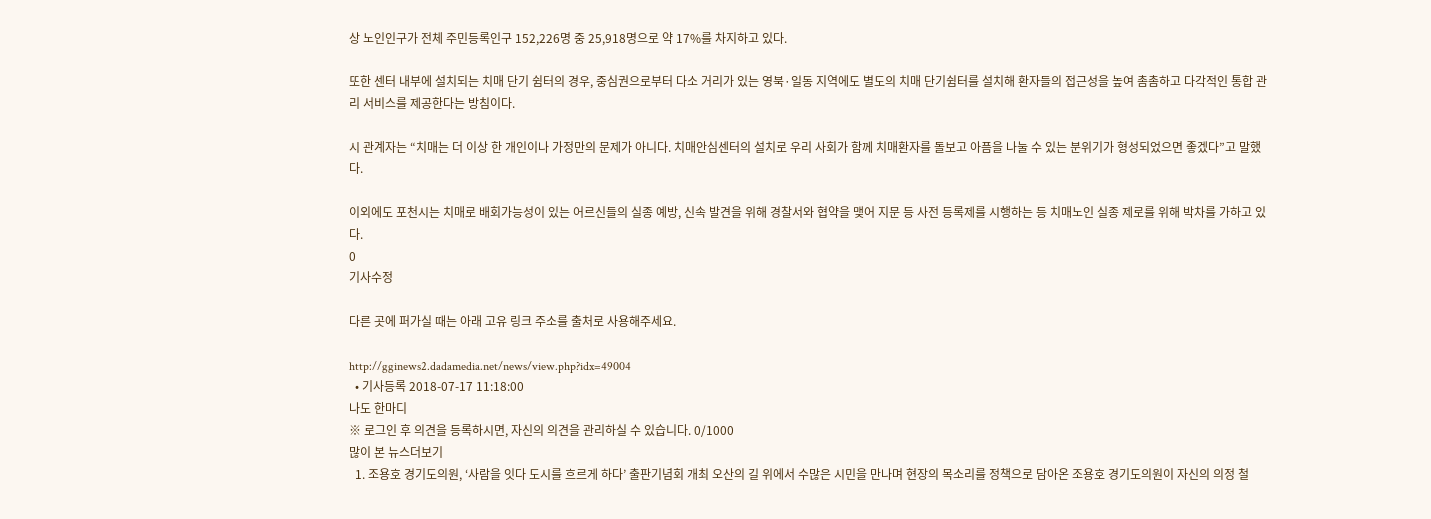상 노인인구가 전체 주민등록인구 152,226명 중 25,918명으로 약 17%를 차지하고 있다.

또한 센터 내부에 설치되는 치매 단기 쉼터의 경우, 중심권으로부터 다소 거리가 있는 영북·일동 지역에도 별도의 치매 단기쉼터를 설치해 환자들의 접근성을 높여 촘촘하고 다각적인 통합 관리 서비스를 제공한다는 방침이다.

시 관계자는 “치매는 더 이상 한 개인이나 가정만의 문제가 아니다. 치매안심센터의 설치로 우리 사회가 함께 치매환자를 돌보고 아픔을 나눌 수 있는 분위기가 형성되었으면 좋겠다”고 말했다.

이외에도 포천시는 치매로 배회가능성이 있는 어르신들의 실종 예방, 신속 발견을 위해 경찰서와 협약을 맺어 지문 등 사전 등록제를 시행하는 등 치매노인 실종 제로를 위해 박차를 가하고 있다.
0
기사수정

다른 곳에 퍼가실 때는 아래 고유 링크 주소를 출처로 사용해주세요.

http://gginews2.dadamedia.net/news/view.php?idx=49004
  • 기사등록 2018-07-17 11:18:00
나도 한마디
※ 로그인 후 의견을 등록하시면, 자신의 의견을 관리하실 수 있습니다. 0/1000
많이 본 뉴스더보기
  1. 조용호 경기도의원, ‘사람을 잇다 도시를 흐르게 하다’ 출판기념회 개최 오산의 길 위에서 수많은 시민을 만나며 현장의 목소리를 정책으로 담아온 조용호 경기도의원이 자신의 의정 철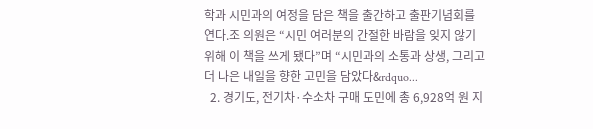학과 시민과의 여정을 담은 책을 출간하고 출판기념회를 연다.조 의원은 “시민 여러분의 간절한 바람을 잊지 않기 위해 이 책을 쓰게 됐다”며 “시민과의 소통과 상생, 그리고 더 나은 내일을 향한 고민을 담았다&rdquo...
  2. 경기도, 전기차·수소차 구매 도민에 총 6,928억 원 지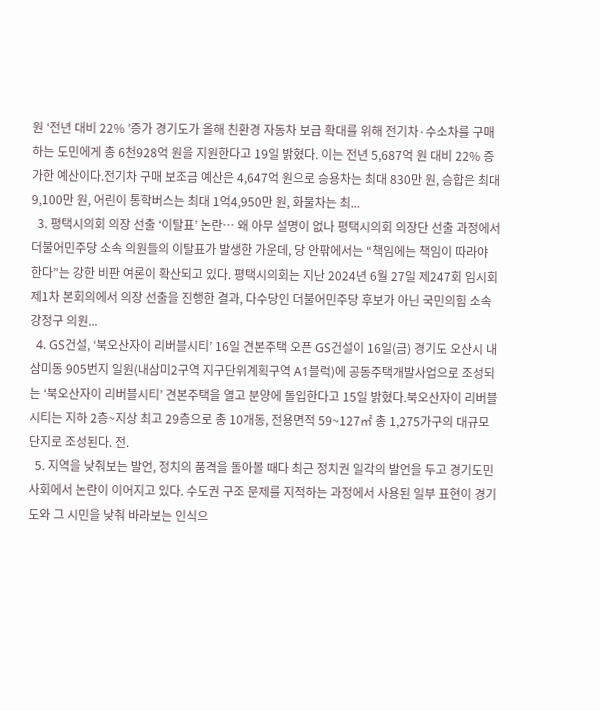원 ‘전년 대비 22% ’증가 경기도가 올해 친환경 자동차 보급 확대를 위해 전기차·수소차를 구매하는 도민에게 총 6천928억 원을 지원한다고 19일 밝혔다. 이는 전년 5,687억 원 대비 22% 증가한 예산이다.전기차 구매 보조금 예산은 4,647억 원으로 승용차는 최대 830만 원, 승합은 최대 9,100만 원, 어린이 통학버스는 최대 1억4,950만 원, 화물차는 최...
  3. 평택시의회 의장 선출 ‘이탈표’ 논란… 왜 아무 설명이 없나 평택시의회 의장단 선출 과정에서 더불어민주당 소속 의원들의 이탈표가 발생한 가운데, 당 안팎에서는 “책임에는 책임이 따라야 한다”는 강한 비판 여론이 확산되고 있다. 평택시의회는 지난 2024년 6월 27일 제247회 임시회 제1차 본회의에서 의장 선출을 진행한 결과, 다수당인 더불어민주당 후보가 아닌 국민의힘 소속 강정구 의원...
  4. GS건설, ‘북오산자이 리버블시티’ 16일 견본주택 오픈 GS건설이 16일(금) 경기도 오산시 내삼미동 905번지 일원(내삼미2구역 지구단위계획구역 A1블럭)에 공동주택개발사업으로 조성되는 ‘북오산자이 리버블시티’ 견본주택을 열고 분양에 돌입한다고 15일 밝혔다.북오산자이 리버블시티는 지하 2층~지상 최고 29층으로 총 10개동, 전용면적 59~127㎡ 총 1,275가구의 대규모 단지로 조성된다. 전.
  5. 지역을 낮춰보는 발언, 정치의 품격을 돌아볼 때다 최근 정치권 일각의 발언을 두고 경기도민 사회에서 논란이 이어지고 있다. 수도권 구조 문제를 지적하는 과정에서 사용된 일부 표현이 경기도와 그 시민을 낮춰 바라보는 인식으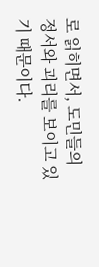로 읽히면서, 도민들의 정서와 괴리를 보이고 있기 때문이다.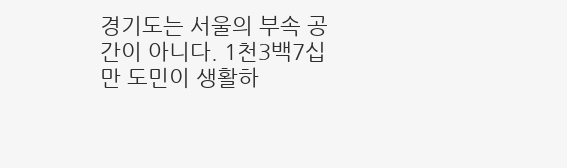경기도는 서울의 부속 공간이 아니다. 1천3백7십만 도민이 생활하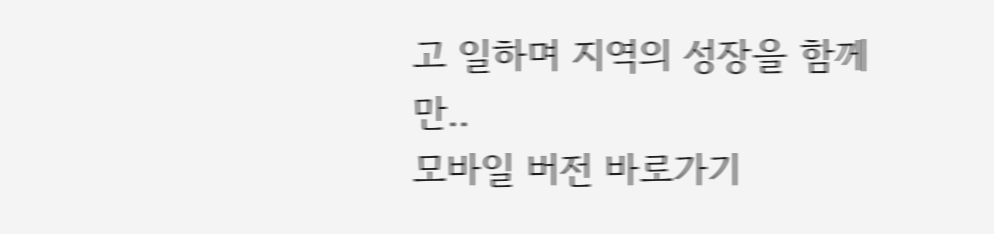고 일하며 지역의 성장을 함께 만..
모바일 버전 바로가기